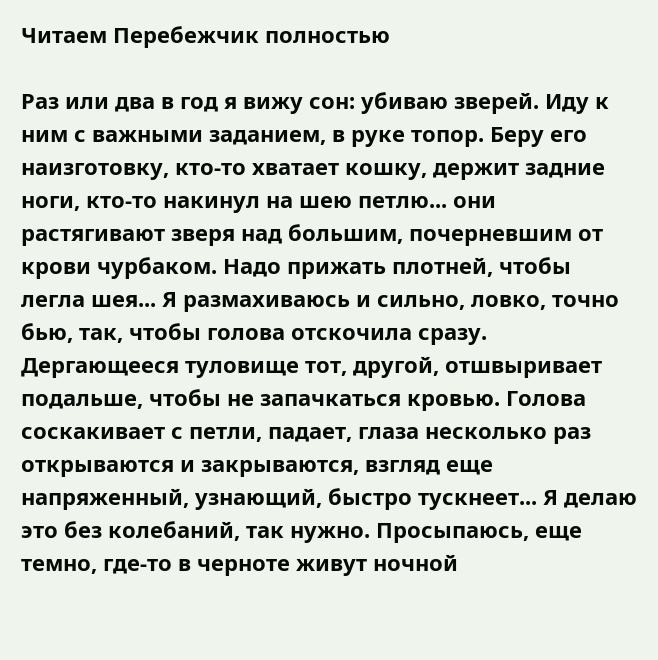Читаем Перебежчик полностью

Раз или два в год я вижу сон: убиваю зверей. Иду к ним с важными заданием, в руке топор. Беру его наизготовку, кто-то хватает кошку, держит задние ноги, кто-то накинул на шею петлю... они растягивают зверя над большим, почерневшим от крови чурбаком. Надо прижать плотней, чтобы легла шея... Я размахиваюсь и сильно, ловко, точно бью, так, чтобы голова отскочила сразу. Дергающееся туловище тот, другой, отшвыривает подальше, чтобы не запачкаться кровью. Голова соскакивает с петли, падает, глаза несколько раз открываются и закрываются, взгляд еще напряженный, узнающий, быстро тускнеет... Я делаю это без колебаний, так нужно. Просыпаюсь, еще темно, где-то в черноте живут ночной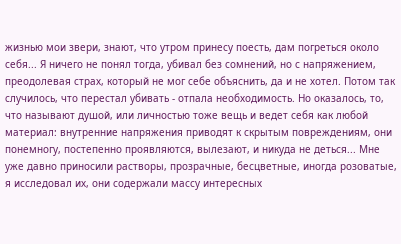жизнью мои звери, знают, что утром принесу поесть, дам погреться около себя... Я ничего не понял тогда, убивал без сомнений, но с напряжением, преодолевая страх, который не мог себе объяснить, да и не хотел. Потом так случилось, что перестал убивать - отпала необходимость. Но оказалось, то, что называют душой, или личностью тоже вещь и ведет себя как любой материал: внутренние напряжения приводят к скрытым повреждениям, они понемногу, постепенно проявляются, вылезают, и никуда не деться... Мне уже давно приносили растворы, прозрачные, бесцветные, иногда розоватые, я исследовал их, они содержали массу интересных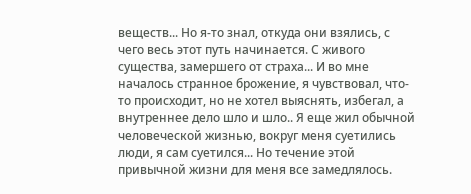веществ... Но я-то знал, откуда они взялись, с чего весь этот путь начинается. С живого существа, замершего от страха... И во мне началось странное брожение, я чувствовал, что-то происходит, но не хотел выяснять, избегал, а внутреннее дело шло и шло.. Я еще жил обычной человеческой жизнью, вокруг меня суетились люди, я сам суетился... Но течение этой привычной жизни для меня все замедлялось.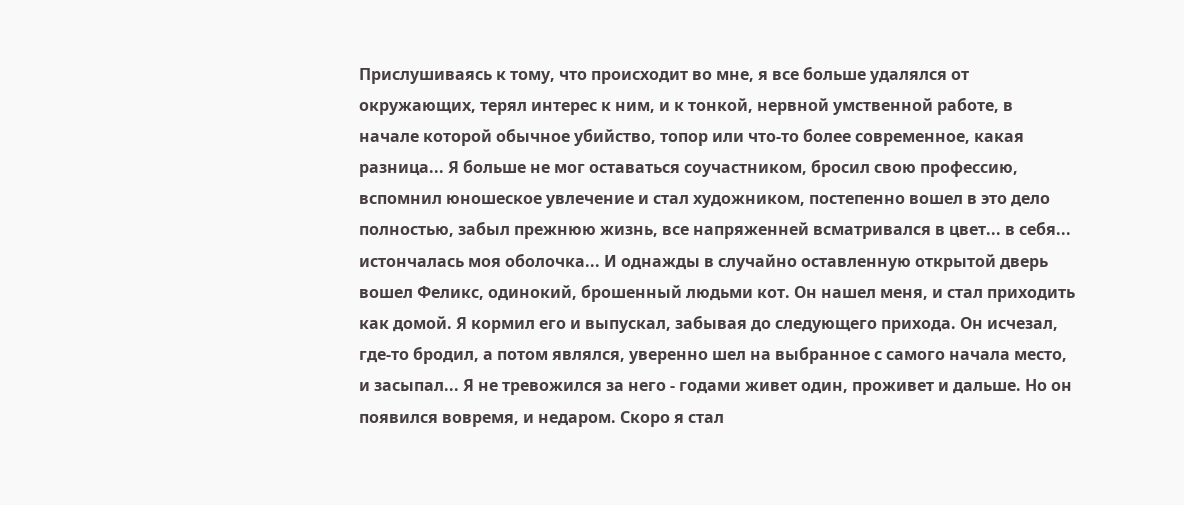Прислушиваясь к тому, что происходит во мне, я все больше удалялся от окружающих, терял интерес к ним, и к тонкой, нервной умственной работе, в начале которой обычное убийство, топор или что-то более современное, какая разница... Я больше не мог оставаться соучастником, бросил свою профессию, вспомнил юношеское увлечение и стал художником, постепенно вошел в это дело полностью, забыл прежнюю жизнь, все напряженней всматривался в цвет... в себя... истончалась моя оболочка... И однажды в случайно оставленную открытой дверь вошел Феликс, одинокий, брошенный людьми кот. Он нашел меня, и стал приходить как домой. Я кормил его и выпускал, забывая до следующего прихода. Он исчезал, где-то бродил, а потом являлся, уверенно шел на выбранное с самого начала место, и засыпал... Я не тревожился за него - годами живет один, проживет и дальше. Но он появился вовремя, и недаром. Скоро я стал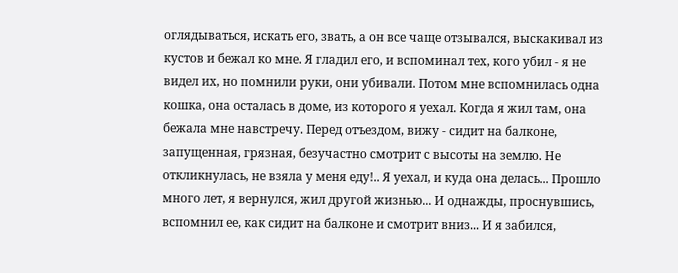оглядываться, искать его, звать, а он все чаще отзывался, выскакивал из кустов и бежал ко мне. Я гладил его, и вспоминал тех, кого убил - я не видел их, но помнили руки, они убивали. Потом мне вспомнилась одна кошка, она осталась в доме, из которого я уехал. Когда я жил там, она бежала мне навстречу. Перед отъездом, вижу - сидит на балконе, запущенная, грязная, безучастно смотрит с высоты на землю. Не откликнулась, не взяла у меня еду!.. Я уехал, и куда она делась... Прошло много лет, я вернулся, жил другой жизнью... И однажды, проснувшись, вспомнил ее, как сидит на балконе и смотрит вниз... И я забился,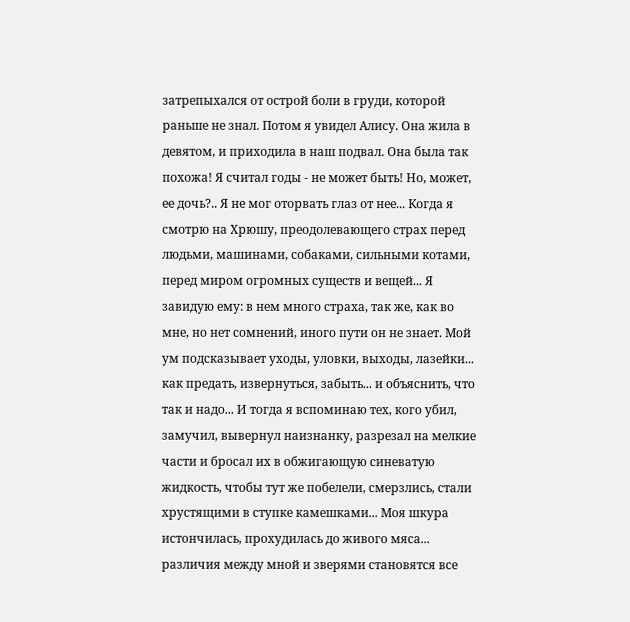затрепыхался от острой боли в груди, которой раньше не знал. Потом я увидел Алису. Она жила в девятом, и приходила в наш подвал. Она была так похожа! Я считал годы - не может быть! Но, может, ее дочь?.. Я не мог оторвать глаз от нее... Когда я смотрю на Хрюшу, преодолевающего страх перед людьми, машинами, собаками, сильными котами, перед миром огромных существ и вещей... Я завидую ему: в нем много страха, так же, как во мне, но нет сомнений, иного пути он не знает. Мой ум подсказывает уходы, уловки, выходы, лазейки... как предать, извернуться, забыть... и объяснить, что так и надо... И тогда я вспоминаю тех, кого убил, замучил, вывернул наизнанку, разрезал на мелкие части и бросал их в обжигающую синеватую жидкость, чтобы тут же побелели, смерзлись, стали хрустящими в ступке камешками... Моя шкура истончилась, прохудилась до живого мяса... различия между мной и зверями становятся все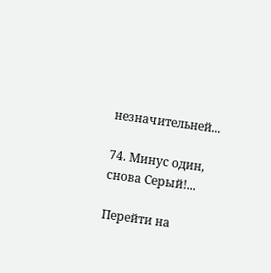незначительней...

74. Минус один, снова Серый!...

Перейти на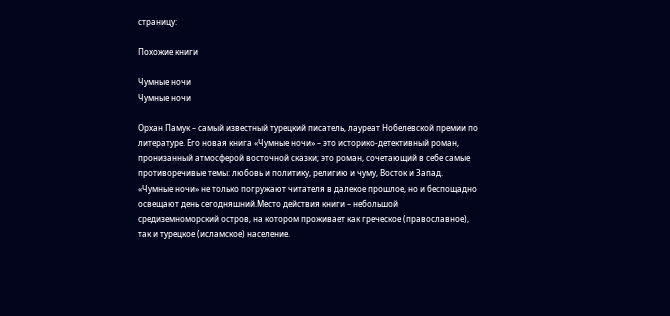страницу:

Похожие книги

Чумные ночи
Чумные ночи

Орхан Памук – самый известный турецкий писатель, лауреат Нобелевской премии по литературе. Его новая книга «Чумные ночи» – это историко-детективный роман, пронизанный атмосферой восточной сказки; это роман, сочетающий в себе самые противоречивые темы: любовь и политику, религию и чуму, Восток и Запад. «Чумные ночи» не только погружают читателя в далекое прошлое, но и беспощадно освещают день сегодняшний.Место действия книги – небольшой средиземноморский остров, на котором проживает как греческое (православное), так и турецкое (исламское) население.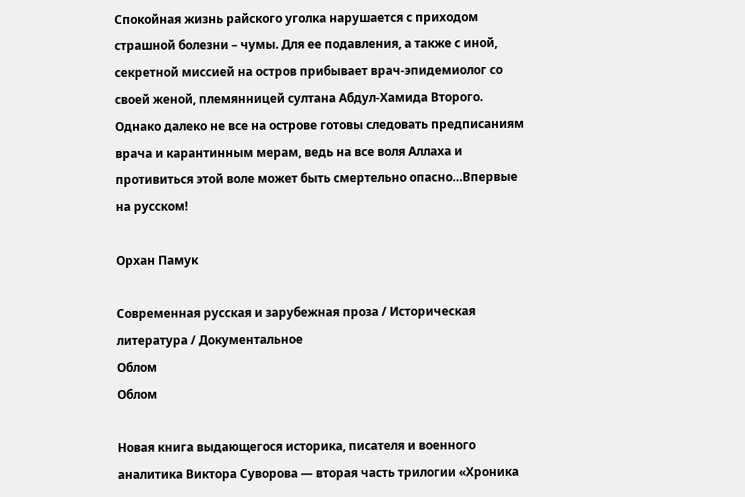Спокойная жизнь райского уголка нарушается с приходом страшной болезни – чумы. Для ее подавления, а также с иной, секретной миссией на остров прибывает врач-эпидемиолог со своей женой, племянницей султана Абдул-Хамида Второго. Однако далеко не все на острове готовы следовать предписаниям врача и карантинным мерам, ведь на все воля Аллаха и противиться этой воле может быть смертельно опасно…Впервые на русском!

Орхан Памук

Современная русская и зарубежная проза / Историческая литература / Документальное
Облом
Облом

Новая книга выдающегося историка, писателя и военного аналитика Виктора Суворова — вторая часть трилогии «Хроника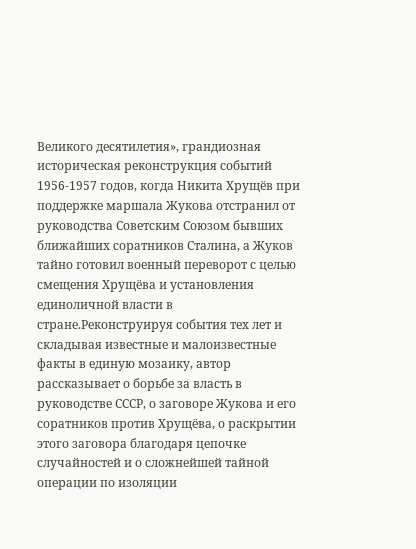Великого десятилетия», грандиозная историческая реконструкция событий 1956-1957 годов, когда Никита Хрущёв при поддержке маршала Жукова отстранил от руководства Советским Союзом бывших ближайших соратников Сталина, а Жуков тайно готовил военный переворот с целью смещения Хрущёва и установления единоличной власти в стране.Реконструируя события тех лет и складывая известные и малоизвестные факты в единую мозаику, автор рассказывает о борьбе за власть в руководстве СССР, о заговоре Жукова и его соратников против Хрущёва, о раскрытии этого заговора благодаря цепочке случайностей и о сложнейшей тайной операции по изоляции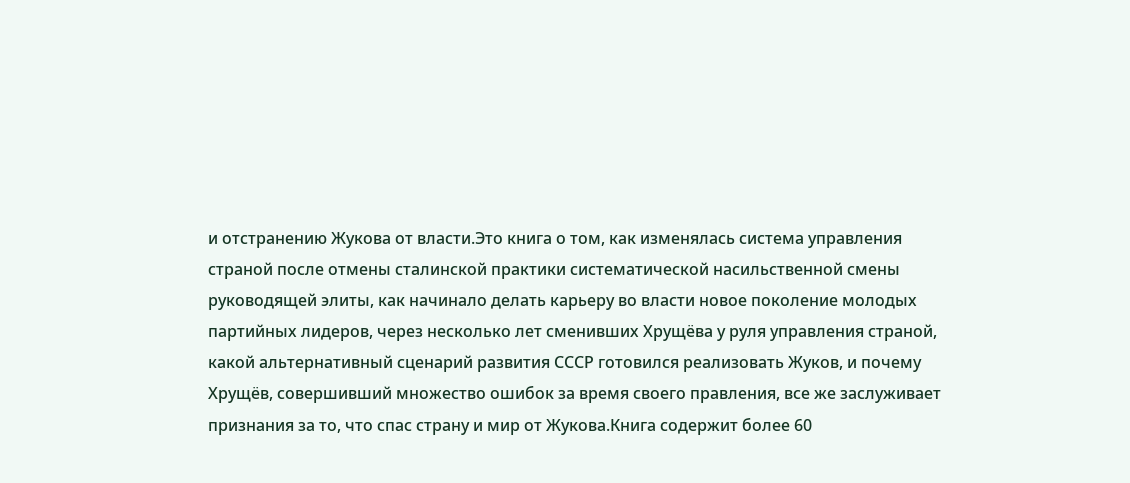и отстранению Жукова от власти.Это книга о том, как изменялась система управления страной после отмены сталинской практики систематической насильственной смены руководящей элиты, как начинало делать карьеру во власти новое поколение молодых партийных лидеров, через несколько лет сменивших Хрущёва у руля управления страной, какой альтернативный сценарий развития СССР готовился реализовать Жуков, и почему Хрущёв, совершивший множество ошибок за время своего правления, все же заслуживает признания за то, что спас страну и мир от Жукова.Книга содержит более 60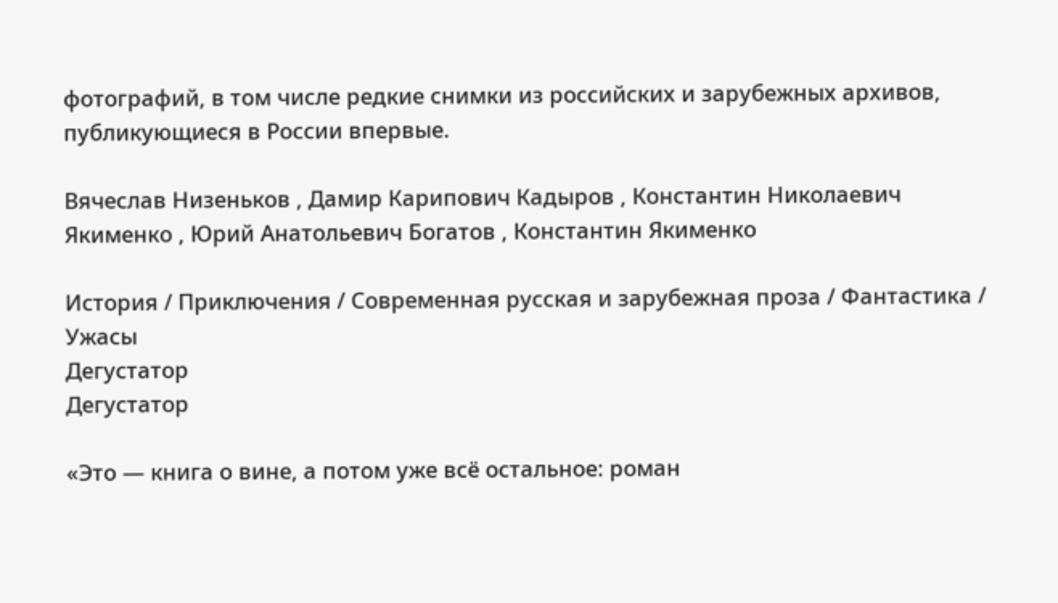фотографий, в том числе редкие снимки из российских и зарубежных архивов, публикующиеся в России впервые.

Вячеслав Низеньков , Дамир Карипович Кадыров , Константин Николаевич Якименко , Юрий Анатольевич Богатов , Константин Якименко

История / Приключения / Современная русская и зарубежная проза / Фантастика / Ужасы
Дегустатор
Дегустатор

«Это — книга о вине, а потом уже всё остальное: роман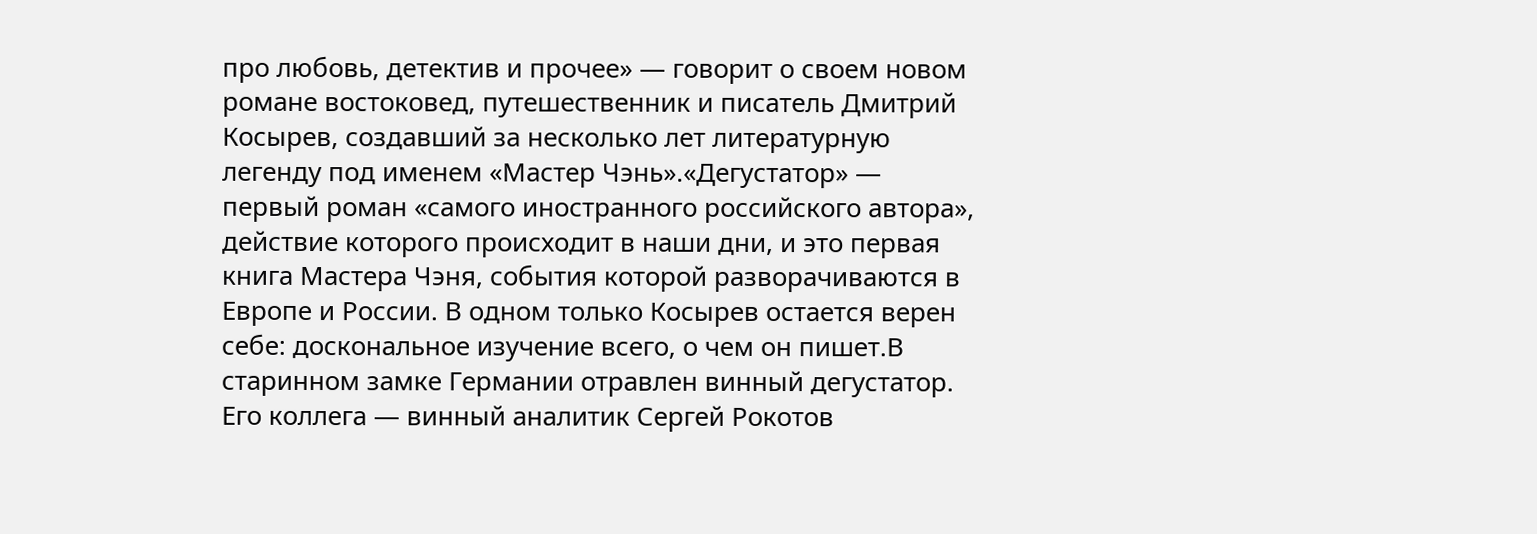про любовь, детектив и прочее» — говорит о своем новом романе востоковед, путешественник и писатель Дмитрий Косырев, создавший за несколько лет литературную легенду под именем «Мастер Чэнь».«Дегустатор» — первый роман «самого иностранного российского автора», действие которого происходит в наши дни, и это первая книга Мастера Чэня, события которой разворачиваются в Европе и России. В одном только Косырев остается верен себе: доскональное изучение всего, о чем он пишет.В старинном замке Германии отравлен винный дегустатор. Его коллега — винный аналитик Сергей Рокотов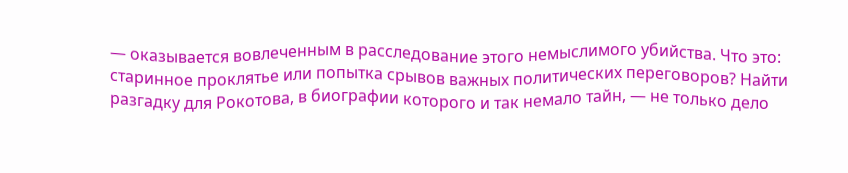— оказывается вовлеченным в расследование этого немыслимого убийства. Что это: старинное проклятье или попытка срывов важных политических переговоров? Найти разгадку для Рокотова, в биографии которого и так немало тайн, — не только дело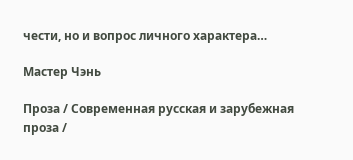чести, но и вопрос личного характера…

Мастер Чэнь

Проза / Современная русская и зарубежная проза /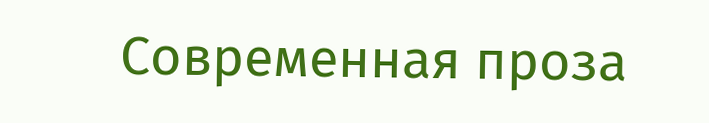Современная проза